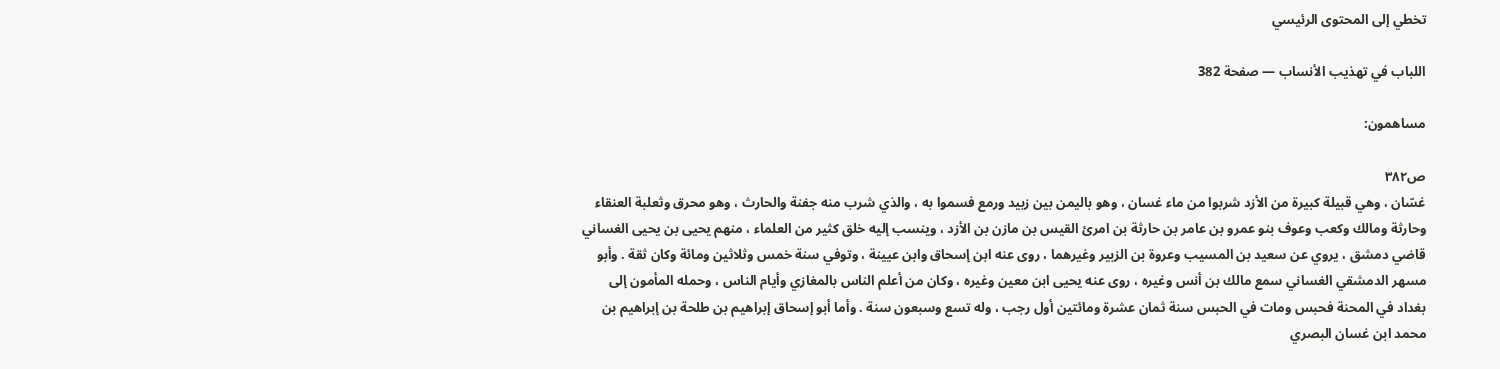تخطي إلى المحتوى الرئيسي

اللباب في تهذيب الأنساب — صفحة 382

مساهمون:

ص٣٨٢
غسّان ، وهي قبيلة كبيرة من الأزد شربوا من ماء غسان ، وهو باليمن بين زبيد ورمع فسموا به ، والذي شرب منه جفنة والحارث ، وهو محرق وثعلبة العنقاء وحارثة ومالك وكعب وعوف بنو عمرو بن عامر بن حارثة بن امرئ القيس بن مازن بن الأزد ، وينسب إليه خلق كثير من العلماء ، منهم يحيى بن يحيى الغساني قاضي دمشق ، يروي عن سعيد بن المسيب وعروة بن الزبير وغيرهما ، روى عنه ابن إسحاق وابن عيينة ، وتوفي سنة خمس وثلاثين ومائة وكان ثقة . وأبو مسهر الدمشقي الغساني سمع مالك بن أنس وغيره ، روى عنه يحيى ابن معين وغيره ، وكان من أعلم الناس بالمغازي وأيام الناس ، وحمله المأمون إلى بغداد في المحنة فحبس ومات في الحبس سنة ثمان عشرة ومائتين أول رجب ، وله تسع وسبعون سنة . وأما أبو إسحاق إبراهيم بن طلحة بن إبراهيم بن محمد ابن غسان البصري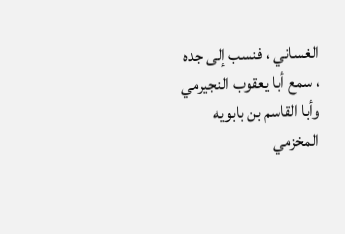الغساني ، فنسب إلى جده ، سمع أبا يعقوب النجيرمي وأبا القاسم بن بابويه المخزمي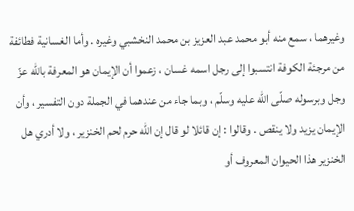وغيرهما ، سمع منه أبو محمد عبد العزيز بن محمد النخشبي وغيره . وأما الغسانية فطائفة من مرجئة الكوفة انتسبوا إلى رجل اسمه غسان ، زعموا أن الإيمان هو المعرفة باللّه عزّ وجل وبرسوله صلّى اللّه عليه وسلّم ، وبما جاء من عندهما في الجملة دون التفسير ، وأن الإيمان يزيد ولا ينقص . وقالوا : إن قائلا لو قال إن اللّه حرم لحم الخنزير ، ولا أدري هل الخنزير هذا الحيوان المعروف أو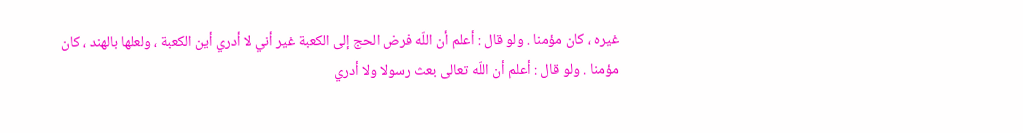غيره ، كان مؤمنا . ولو قال : أعلم أن اللّه فرض الحج إلى الكعبة غير أني لا أدري أين الكعبة ، ولعلها بالهند ، كان مؤمنا . ولو قال : أعلم أن اللّه تعالى بعث رسولا ولا أدري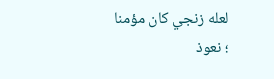لعله زنجي كان مؤمنا ؛ نعوذ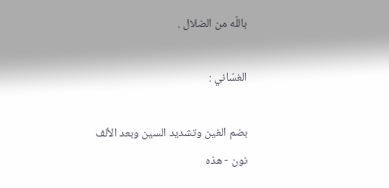باللّه من الضلال .

الغسّاني :

بضم الغين وتشديد السين وبعد الألف نون - هذه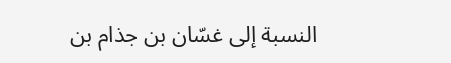النسبة إلى غسّان بن جذام بن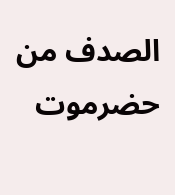الصدف من حضرموت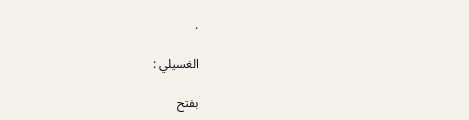.

الغسيلي :

بفتح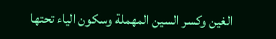الغين وكسر السين المهملة وسكون الياء تحتها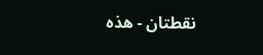نقطتان - هذه